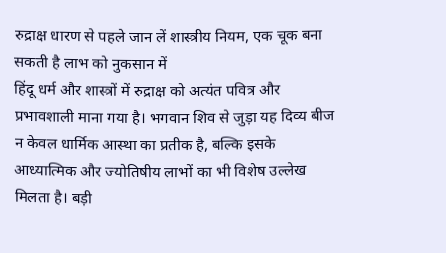रुद्राक्ष धारण से पहले जान लें शास्त्रीय नियम, एक चूक बना सकती है लाभ को नुकसान में
हिंदू धर्म और शास्त्रों में रुद्राक्ष को अत्यंत पवित्र और प्रभावशाली माना गया है। भगवान शिव से जुड़ा यह दिव्य बीज न केवल धार्मिक आस्था का प्रतीक है, बल्कि इसके आध्यात्मिक और ज्योतिषीय लाभों का भी विशेष उल्लेख मिलता है। बड़ी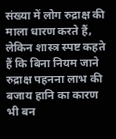संख्या में लोग रुद्राक्ष की माला धारण करते हैं, लेकिन शास्त्र स्पष्ट कहते हैं कि बिना नियम जाने रुद्राक्ष पहनना लाभ की बजाय हानि का कारण भी बन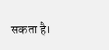सकता है।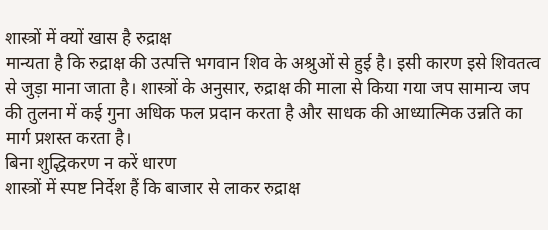शास्त्रों में क्यों खास है रुद्राक्ष
मान्यता है कि रुद्राक्ष की उत्पत्ति भगवान शिव के अश्रुओं से हुई है। इसी कारण इसे शिवतत्व से जुड़ा माना जाता है। शास्त्रों के अनुसार, रुद्राक्ष की माला से किया गया जप सामान्य जप की तुलना में कई गुना अधिक फल प्रदान करता है और साधक की आध्यात्मिक उन्नति का मार्ग प्रशस्त करता है।
बिना शुद्धिकरण न करें धारण
शास्त्रों में स्पष्ट निर्देश हैं कि बाजार से लाकर रुद्राक्ष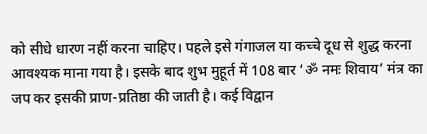को सीधे धारण नहीं करना चाहिए। पहले इसे गंगाजल या कच्चे दूध से शुद्ध करना आवश्यक माना गया है। इसके बाद शुभ मुहूर्त में 108 बार ‘ॐ नमः शिवाय’ मंत्र का जप कर इसकी प्राण-प्रतिष्ठा की जाती है। कई विद्वान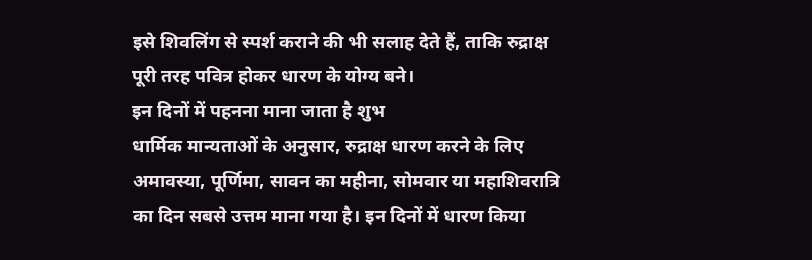इसे शिवलिंग से स्पर्श कराने की भी सलाह देते हैं, ताकि रुद्राक्ष पूरी तरह पवित्र होकर धारण के योग्य बने।
इन दिनों में पहनना माना जाता है शुभ
धार्मिक मान्यताओं के अनुसार, रुद्राक्ष धारण करने के लिए अमावस्या, पूर्णिमा, सावन का महीना, सोमवार या महाशिवरात्रि का दिन सबसे उत्तम माना गया है। इन दिनों में धारण किया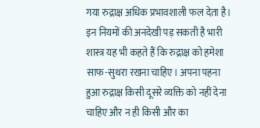गया रुद्राक्ष अधिक प्रभावशाली फल देता है।
इन नियमों की अनदेखी पड़ सकती है भारी
शास्त्र यह भी कहते हैं कि रुद्राक्ष को हमेशा साफ-सुथरा रखना चाहिए। अपना पहना हुआ रुद्राक्ष किसी दूसरे व्यक्ति को नहीं देना चाहिए और न ही किसी और का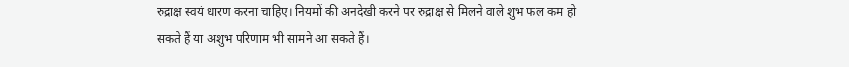रुद्राक्ष स्वयं धारण करना चाहिए। नियमों की अनदेखी करने पर रुद्राक्ष से मिलने वाले शुभ फल कम हो सकते हैं या अशुभ परिणाम भी सामने आ सकते हैं।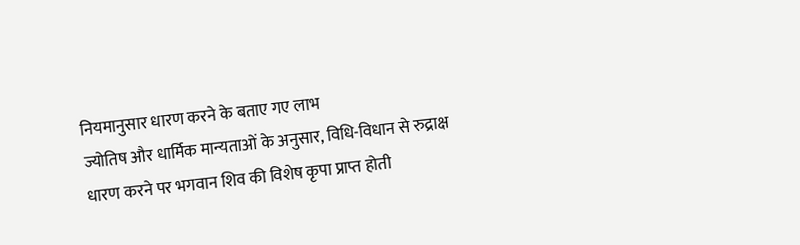नियमानुसार धारण करने के बताए गए लाभ
ज्योतिष और धार्मिक मान्यताओं के अनुसार, विधि-विधान से रुद्राक्ष धारण करने पर भगवान शिव की विशेष कृपा प्राप्त होती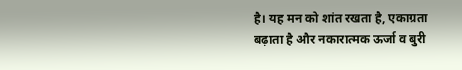है। यह मन को शांत रखता है, एकाग्रता बढ़ाता है और नकारात्मक ऊर्जा व बुरी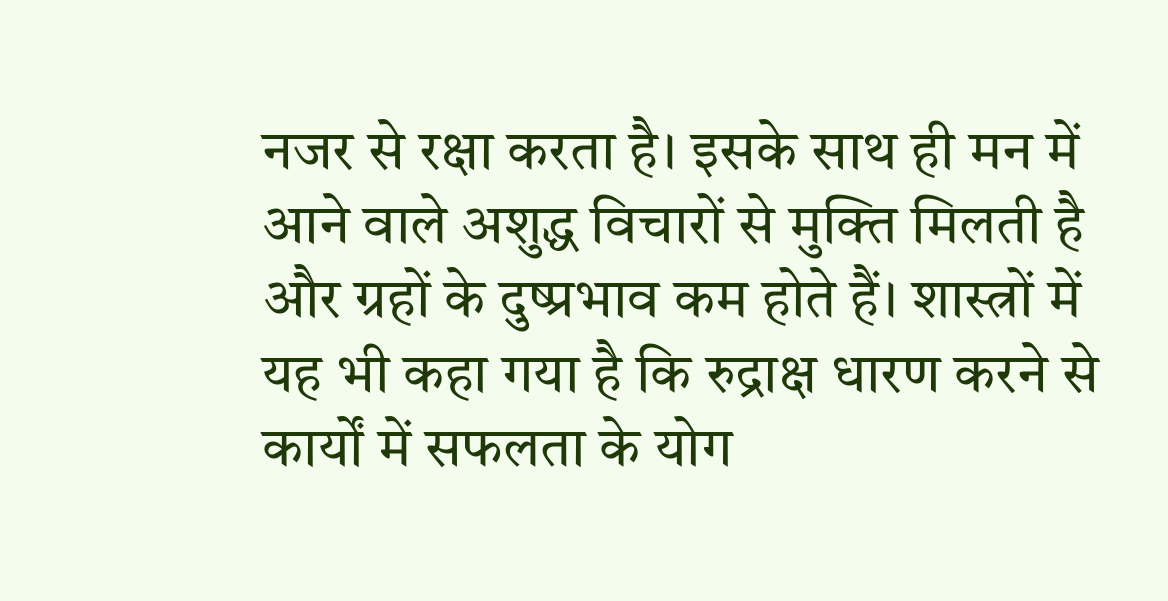नजर से रक्षा करता है। इसके साथ ही मन में आने वाले अशुद्ध विचारों से मुक्ति मिलती है और ग्रहों के दुष्प्रभाव कम होते हैं। शास्त्रों में यह भी कहा गया है कि रुद्राक्ष धारण करने से कार्यों में सफलता के योग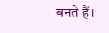बनते हैं।